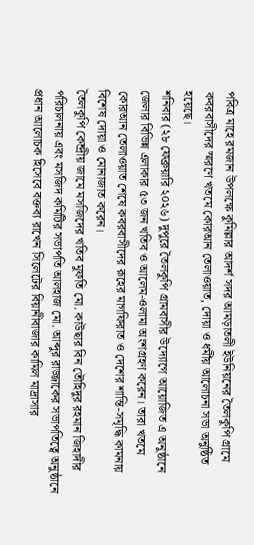পবিত্র মাহে রমজান উপলক্ষে কুমিল্লার আদর্শ সদর আমড়াতলী ইউনিয়নের তৈলকুপি গ্রামে কবরবাসীদের স্মরণে খতমে কোরআন তেলাওয়াত, দোয়া ও ধর্মীয় আলোচনা সভা অনুষ্ঠিত হয়েছে।
শনিবার (২৮ ফেব্রুয়ারি ২০২৬) দুপুরে তৈলকুপি গ্রামবাসীর উদ্যোগে আয়োজিত এ অনুষ্ঠানে জেলার বিভিন্ন এলাকার ৫৩ জন খতিব ও আলেম-ওলামা অংশগ্রহণ করেন। তারা খতমে কোরআন তেলাওয়াত শেষে কবরবাসীদের রূহের মাগফিরাত ও দেশের শান্তি-সমৃদ্ধি কামনায় বিশেষ দোয়া ও মোনাজাত করেন।
তৈলকুপি কেন্দ্রীয় জামে মসজিদের খতিব মুফতি মো. কাউছার বিন তৌহিদুর রহমান জিহাদীর পরিচালনায় এবং মসজিদ কমিটির সভাপতি আলহাজ মো. আব্দুর রাজ্জাকের সভাপতিত্বে অনুষ্ঠানে প্রধান আলোচক হিসেবে বক্তব্য রাখেন সিলেটের বিয়ানীবাজার কামিল মাদ্রাসার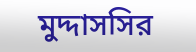মুদ্দাসসির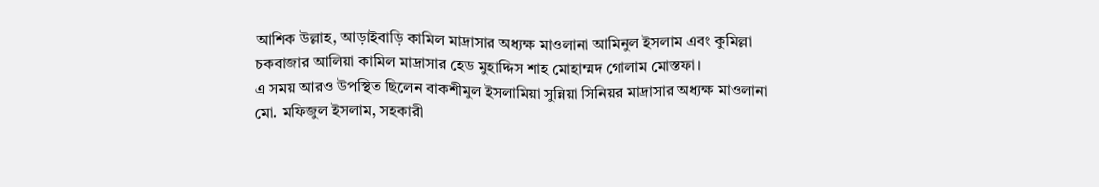আশিক উল্লাহ, আড়াইবাড়ি কামিল মাদ্রাসার অধ্যক্ষ মাওলানা আমিনুল ইসলাম এবং কুমিল্লা চকবাজার আলিয়া কামিল মাদ্রাসার হেড মুহাদ্দিস শাহ মোহাম্মদ গোলাম মোস্তফা।
এ সময় আরও উপস্থিত ছিলেন বাকশীমুল ইসলামিয়া সুন্নিয়া সিনিয়র মাদ্রাসার অধ্যক্ষ মাওলানা মো. মফিজুল ইসলাম, সহকারী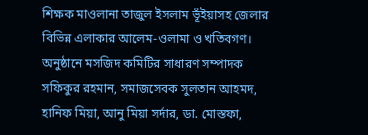শিক্ষক মাওলানা তাজুল ইসলাম ভূঁইয়াসহ জেলার বিভিন্ন এলাকার আলেম-ওলামা ও খতিবগণ।
অনুষ্ঠানে মসজিদ কমিটির সাধারণ সম্পাদক সফিকুর রহমান, সমাজসেবক সুলতান আহমদ, হানিফ মিয়া, আনু মিয়া সর্দার, ডা. মোস্তফা,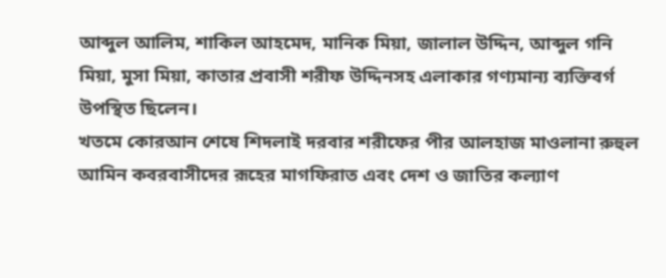আব্দুল আলিম, শাকিল আহমেদ, মানিক মিয়া, জালাল উদ্দিন, আব্দুল গনি মিয়া, মুসা মিয়া, কাতার প্রবাসী শরীফ উদ্দিনসহ এলাকার গণ্যমান্য ব্যক্তিবর্গ উপস্থিত ছিলেন।
খতমে কোরআন শেষে শিদলাই দরবার শরীফের পীর আলহাজ মাওলানা রুহুল আমিন কবরবাসীদের রূহের মাগফিরাত এবং দেশ ও জাতির কল্যাণ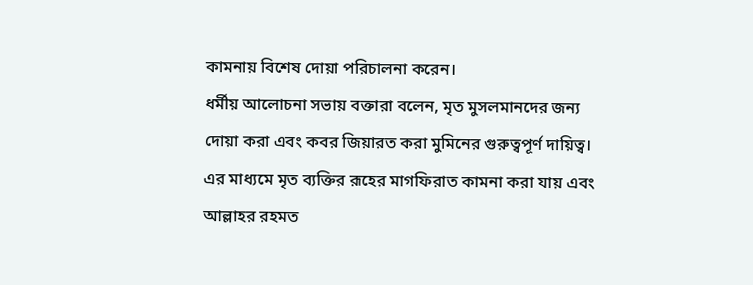কামনায় বিশেষ দোয়া পরিচালনা করেন।
ধর্মীয় আলোচনা সভায় বক্তারা বলেন, মৃত মুসলমানদের জন্য দোয়া করা এবং কবর জিয়ারত করা মুমিনের গুরুত্বপূর্ণ দায়িত্ব। এর মাধ্যমে মৃত ব্যক্তির রূহের মাগফিরাত কামনা করা যায় এবং আল্লাহর রহমত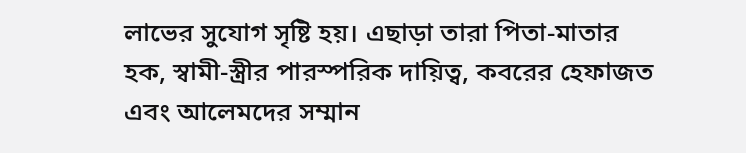লাভের সুযোগ সৃষ্টি হয়। এছাড়া তারা পিতা-মাতার হক, স্বামী-স্ত্রীর পারস্পরিক দায়িত্ব, কবরের হেফাজত এবং আলেমদের সম্মান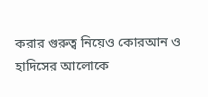করার গুরুত্ব নিয়েও কোরআন ও হাদিসের আলোকে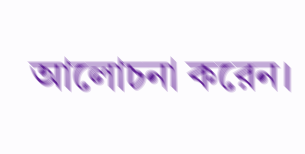আলোচনা করেন।